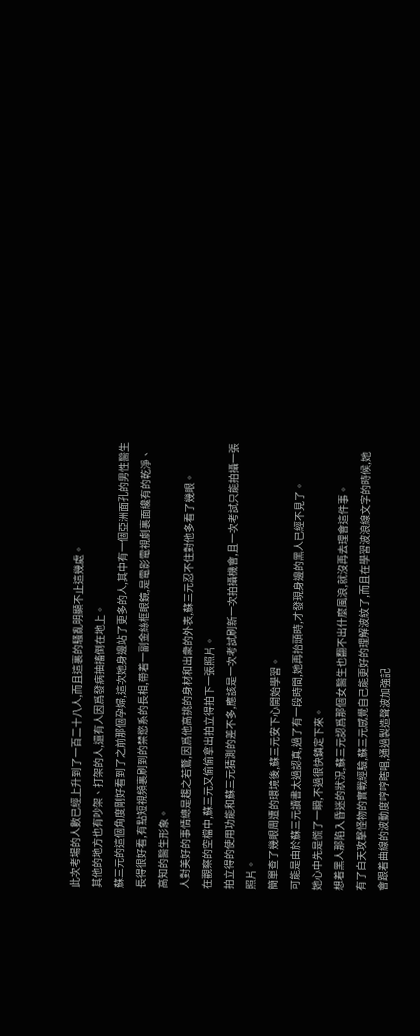此次考場的人數已經上升到了一百二十八人,而且這裏的騷亂明顯不止這幾處。
其他的地方也有吵架、打架的人,還有人因爲發病抽搐倒在地上。
蘇三元的這個角度剛好看到了之前那個孕婦,這次她身邊站了更多的人,其中有一個亞洲面孔的男性醫生長得很好看,有點短視頻裏刷到的禁慾系的長相,帶着一副金絲框眼鏡,是電影電視劇裏面纔有的乾淨、高知的醫生形象。
人對美好的事情總是趨之若鶩,因爲他高挑的身材和出衆的外表,蘇三元忍不住對他多看了幾眼。
在觀察的空檔中,蘇三元又偷偷拿出拍立得拍下一張照片。
拍立得的使用功能和蘇三元猜測的差不多,應該是一次考試刷新一次拍攝機會,且一次考試只能拍攝一張照片。
簡單查了幾眼周遭的環境後,蘇三元安下心開始學習。
可能是由於蘇三元讀書太過認真,過了有一段時間,她再抬頭時,才發現身邊的黑人已經不見了。
她心中先是慌了一瞬,不過很快鎮定下來。
想着黑人那陷入昏迷的狀況,蘇三元認爲那個女醫生也翻不出什麼風浪,就沒再去理會這件事。
有了白天攻擊怪物的實戰經驗,蘇三元感覺自己能更好的理解波紋了,而且在學習波浪線文字的時候,她會跟着曲線的波動度哼哼瞎唱,通過製造聲波加強記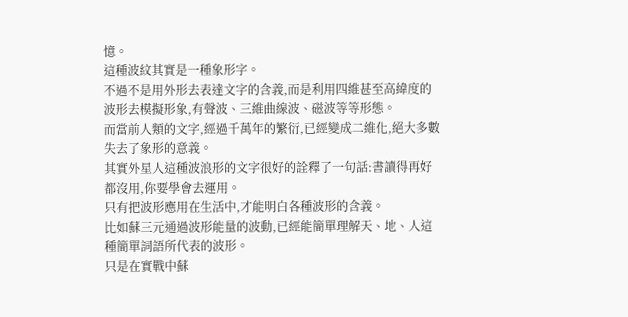憶。
這種波紋其實是一種象形字。
不過不是用外形去表達文字的含義,而是利用四維甚至高緯度的波形去模擬形象,有聲波、三維曲線波、磁波等等形態。
而當前人類的文字,經過千萬年的繁衍,已經變成二維化,絕大多數失去了象形的意義。
其實外星人這種波浪形的文字很好的詮釋了一句話:書讀得再好都沒用,你要學會去運用。
只有把波形應用在生活中,才能明白各種波形的含義。
比如蘇三元通過波形能量的波動,已經能簡單理解天、地、人這種簡單詞語所代表的波形。
只是在實戰中蘇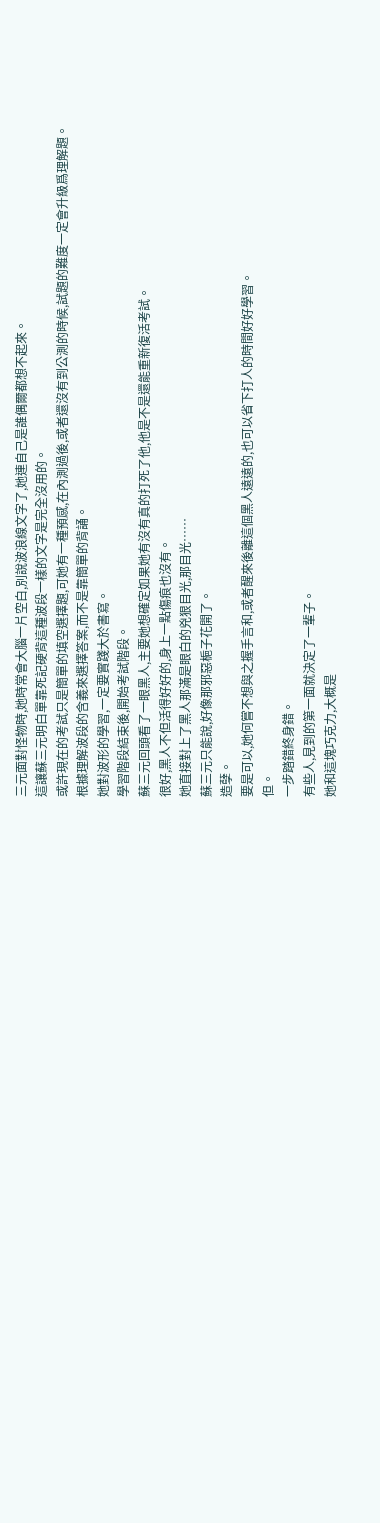三元面對怪物時,她時常會大腦一片空白,別說波浪線文字了,她連自己是誰偶爾都想不起來。
這讓蘇三元明白單靠死記硬背這種波段一樣的文字是完全沒用的。
或許現在的考試只是簡單的填空選擇題,可她有一種預感,在內測過後,或者還沒有到公測的時候,試題的難度一定會升級爲理解題。
根據理解波段的含義來選擇答案,而不是靠簡單的背誦。
她對波形的學習,一定要實踐大於書寫。
學習階段結束後,開始考試階段。
蘇三元回頭看了一眼黑人,主要她想確定如果她有沒有真的打死了他,他是不是還能重新復活考試。
很好,黑人不但活得好好的,身上一點傷痕也沒有。
她直接對上了黑人那滿是眼白的兇狠目光,那目光……
蘇三元只能說,好像那邪惡梔子花開了。
造孽。
要是可以,她何嘗不想與之握手言和,或者醒來後離這個黑人遠遠的,也可以省下打人的時間好好學習。
但。
一步踏錯終身錯。
有些人,見到的第一面就決定了一輩子。
她和這塊巧克力,大概是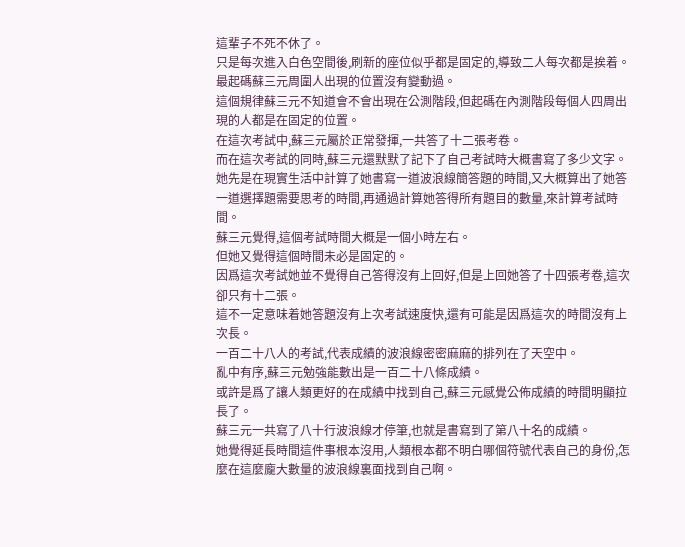這輩子不死不休了。
只是每次進入白色空間後,刷新的座位似乎都是固定的,導致二人每次都是挨着。
最起碼蘇三元周圍人出現的位置沒有變動過。
這個規律蘇三元不知道會不會出現在公測階段,但起碼在內測階段每個人四周出現的人都是在固定的位置。
在這次考試中,蘇三元屬於正常發揮,一共答了十二張考卷。
而在這次考試的同時,蘇三元還默默了記下了自己考試時大概書寫了多少文字。
她先是在現實生活中計算了她書寫一道波浪線簡答題的時間,又大概算出了她答一道選擇題需要思考的時間,再通過計算她答得所有題目的數量,來計算考試時間。
蘇三元覺得,這個考試時間大概是一個小時左右。
但她又覺得這個時間未必是固定的。
因爲這次考試她並不覺得自己答得沒有上回好,但是上回她答了十四張考卷,這次卻只有十二張。
這不一定意味着她答題沒有上次考試速度快,還有可能是因爲這次的時間沒有上次長。
一百二十八人的考試,代表成績的波浪線密密麻麻的排列在了天空中。
亂中有序,蘇三元勉強能數出是一百二十八條成績。
或許是爲了讓人類更好的在成績中找到自己,蘇三元感覺公佈成績的時間明顯拉長了。
蘇三元一共寫了八十行波浪線才停筆,也就是書寫到了第八十名的成績。
她覺得延長時間這件事根本沒用,人類根本都不明白哪個符號代表自己的身份,怎麼在這麼龐大數量的波浪線裏面找到自己啊。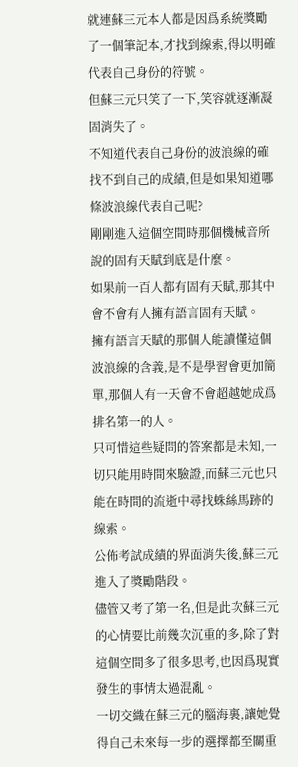就連蘇三元本人都是因爲系統獎勵了一個筆記本,才找到線索,得以明確代表自己身份的符號。
但蘇三元只笑了一下,笑容就逐漸凝固消失了。
不知道代表自己身份的波浪線的確找不到自己的成績,但是如果知道哪條波浪線代表自己呢?
剛剛進入這個空間時那個機械音所說的固有天賦到底是什麼。
如果前一百人都有固有天賦,那其中會不會有人擁有語言固有天賦。
擁有語言天賦的那個人能讀懂這個波浪線的含義,是不是學習會更加簡單,那個人有一天會不會超越她成爲排名第一的人。
只可惜這些疑問的答案都是未知,一切只能用時間來驗證,而蘇三元也只能在時間的流逝中尋找蛛絲馬跡的線索。
公佈考試成績的界面消失後,蘇三元進入了獎勵階段。
儘管又考了第一名,但是此次蘇三元的心情要比前幾次沉重的多,除了對這個空間多了很多思考,也因爲現實發生的事情太過混亂。
一切交織在蘇三元的腦海裏,讓她覺得自己未來每一步的選擇都至關重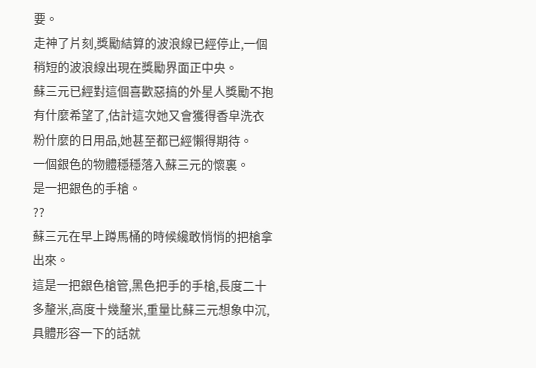要。
走神了片刻,獎勵結算的波浪線已經停止,一個稍短的波浪線出現在獎勵界面正中央。
蘇三元已經對這個喜歡惡搞的外星人獎勵不抱有什麼希望了,估計這次她又會獲得香皁洗衣粉什麼的日用品,她甚至都已經懶得期待。
一個銀色的物體穩穩落入蘇三元的懷裏。
是一把銀色的手槍。
??
蘇三元在早上蹲馬桶的時候纔敢悄悄的把槍拿出來。
這是一把銀色槍管,黑色把手的手槍,長度二十多釐米,高度十幾釐米,重量比蘇三元想象中沉,具體形容一下的話就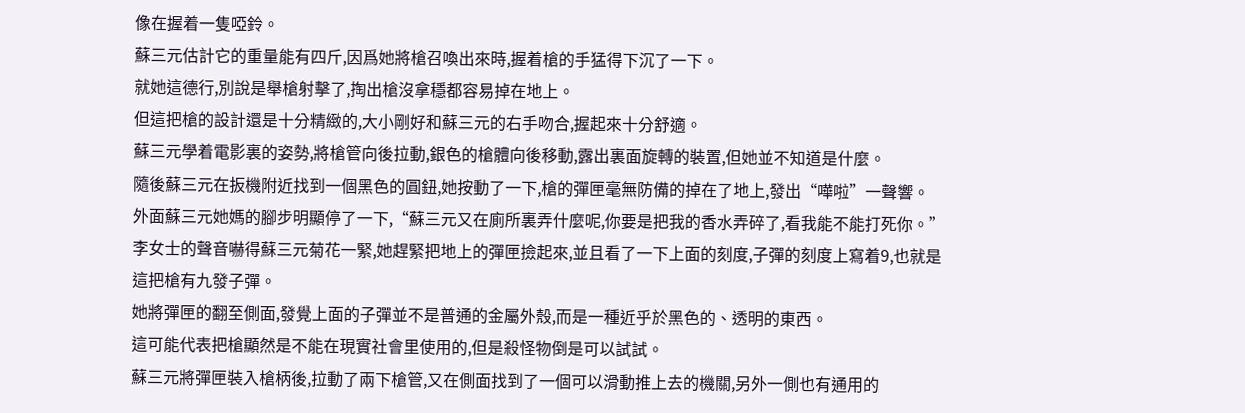像在握着一隻啞鈴。
蘇三元估計它的重量能有四斤,因爲她將槍召喚出來時,握着槍的手猛得下沉了一下。
就她這德行,別說是舉槍射擊了,掏出槍沒拿穩都容易掉在地上。
但這把槍的設計還是十分精緻的,大小剛好和蘇三元的右手吻合,握起來十分舒適。
蘇三元學着電影裏的姿勢,將槍管向後拉動,銀色的槍體向後移動,露出裏面旋轉的裝置,但她並不知道是什麼。
隨後蘇三元在扳機附近找到一個黑色的圓鈕,她按動了一下,槍的彈匣毫無防備的掉在了地上,發出“嘩啦”一聲響。
外面蘇三元她媽的腳步明顯停了一下,“蘇三元又在廁所裏弄什麼呢,你要是把我的香水弄碎了,看我能不能打死你。”
李女士的聲音嚇得蘇三元菊花一緊,她趕緊把地上的彈匣撿起來,並且看了一下上面的刻度,子彈的刻度上寫着9,也就是這把槍有九發子彈。
她將彈匣的翻至側面,發覺上面的子彈並不是普通的金屬外殼,而是一種近乎於黑色的、透明的東西。
這可能代表把槍顯然是不能在現實社會里使用的,但是殺怪物倒是可以試試。
蘇三元將彈匣裝入槍柄後,拉動了兩下槍管,又在側面找到了一個可以滑動推上去的機關,另外一側也有通用的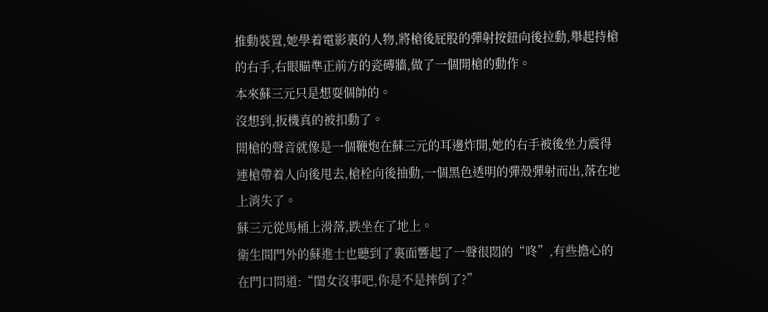推動裝置,她學着電影裏的人物,將槍後屁股的彈射按鈕向後拉動,舉起持槍的右手,右眼瞄準正前方的瓷磚牆,做了一個開槍的動作。
本來蘇三元只是想耍個帥的。
沒想到,扳機真的被扣動了。
開槍的聲音就像是一個鞭炮在蘇三元的耳邊炸開,她的右手被後坐力震得連槍帶着人向後甩去,槍栓向後抽動,一個黑色透明的彈殼彈射而出,落在地上消失了。
蘇三元從馬桶上滑落,跌坐在了地上。
衛生間門外的蘇進士也聽到了裏面響起了一聲很悶的“咚”,有些擔心的在門口問道:“閨女沒事吧,你是不是摔倒了?”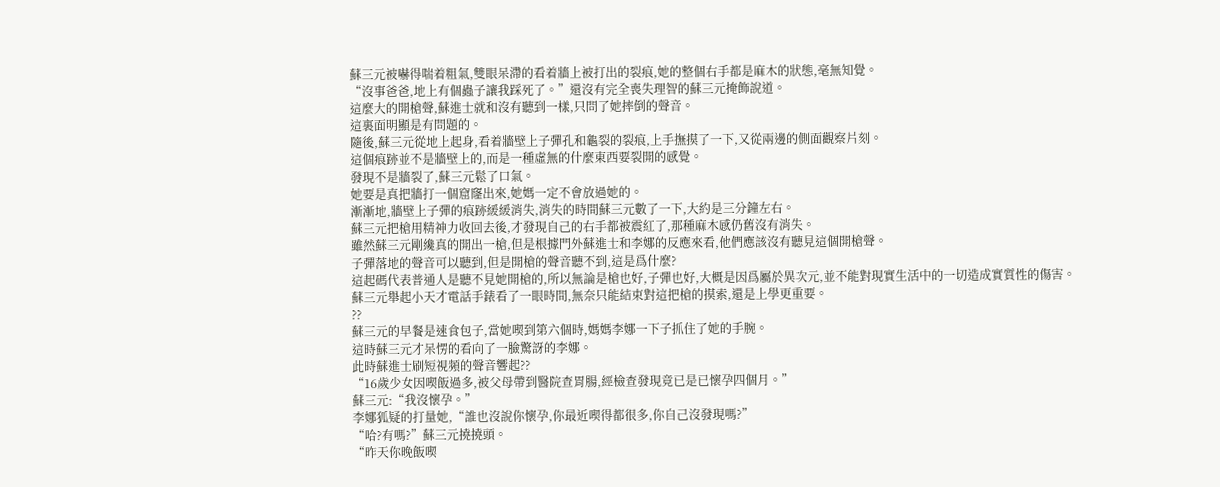蘇三元被嚇得喘着粗氣,雙眼呆滯的看着牆上被打出的裂痕,她的整個右手都是麻木的狀態,毫無知覺。
“沒事爸爸,地上有個蟲子讓我踩死了。”還沒有完全喪失理智的蘇三元掩飾說道。
這麼大的開槍聲,蘇進士就和沒有聽到一樣,只問了她摔倒的聲音。
這裏面明顯是有問題的。
隨後,蘇三元從地上起身,看着牆壁上子彈孔和龜裂的裂痕,上手撫摸了一下,又從兩邊的側面觀察片刻。
這個痕跡並不是牆壁上的,而是一種虛無的什麼東西要裂開的感覺。
發現不是牆裂了,蘇三元鬆了口氣。
她要是真把牆打一個窟窿出來,她媽一定不會放過她的。
漸漸地,牆壁上子彈的痕跡緩緩消失,消失的時間蘇三元數了一下,大約是三分鐘左右。
蘇三元把槍用精神力收回去後,才發現自己的右手都被震紅了,那種麻木感仍舊沒有消失。
雖然蘇三元剛纔真的開出一槍,但是根據門外蘇進士和李娜的反應來看,他們應該沒有聽見這個開槍聲。
子彈落地的聲音可以聽到,但是開槍的聲音聽不到,這是爲什麼?
這起碼代表普通人是聽不見她開槍的,所以無論是槍也好,子彈也好,大概是因爲屬於異次元,並不能對現實生活中的一切造成實質性的傷害。
蘇三元舉起小天才電話手錶看了一眼時間,無奈只能結束對這把槍的摸索,還是上學更重要。
??
蘇三元的早餐是速食包子,當她喫到第六個時,媽媽李娜一下子抓住了她的手腕。
這時蘇三元才呆愣的看向了一臉驚訝的李娜。
此時蘇進士刷短視頻的聲音響起??
“16歲少女因喫飯過多,被父母帶到醫院查胃腸,經檢查發現竟已是已懷孕四個月。”
蘇三元:“我沒懷孕。”
李娜狐疑的打量她,“誰也沒說你懷孕,你最近喫得都很多,你自己沒發現嗎?”
“哈?有嗎?”蘇三元撓撓頭。
“昨天你晚飯喫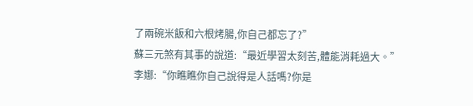了兩碗米飯和六根烤腸,你自己都忘了?”
蘇三元煞有其事的說道:“最近學習太刻苦,體能消耗過大。”
李娜:“你瞧瞧你自己說得是人話嗎?你是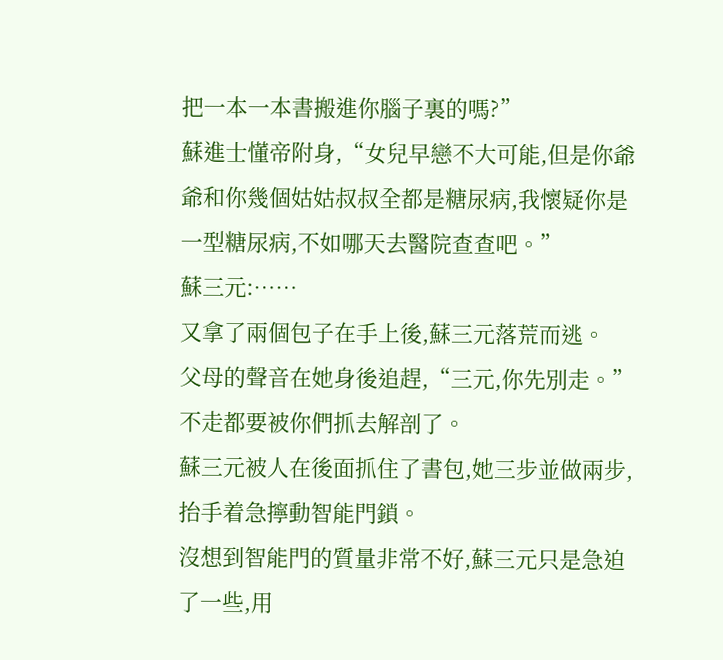把一本一本書搬進你腦子裏的嗎?”
蘇進士懂帝附身,“女兒早戀不大可能,但是你爺爺和你幾個姑姑叔叔全都是糖尿病,我懷疑你是一型糖尿病,不如哪天去醫院查查吧。”
蘇三元:……
又拿了兩個包子在手上後,蘇三元落荒而逃。
父母的聲音在她身後追趕,“三元,你先別走。”
不走都要被你們抓去解剖了。
蘇三元被人在後面抓住了書包,她三步並做兩步,抬手着急擰動智能門鎖。
沒想到智能門的質量非常不好,蘇三元只是急迫了一些,用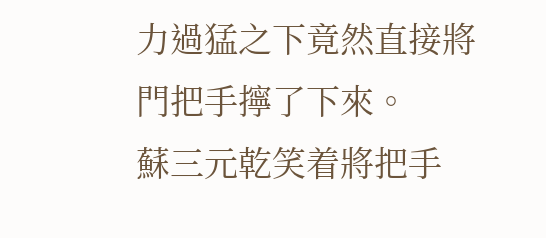力過猛之下竟然直接將門把手擰了下來。
蘇三元乾笑着將把手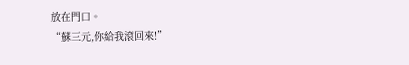放在門口。
“蘇三元,你給我滾回來!”